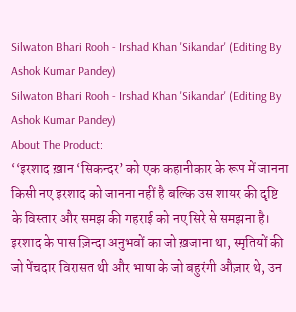Silwaton Bhari Rooh - Irshad Khan 'Sikandar' (Editing By Ashok Kumar Pandey)
Silwaton Bhari Rooh - Irshad Khan 'Sikandar' (Editing By Ashok Kumar Pandey)
About The Product:
‘‘इरशाद ख़ान ‘सिकन्दर’ को एक कहानीकार के रूप में जानना किसी नए इरशाद को जानना नहीं है बल्कि उस शायर की दृष्टि के विस्तार और समझ की गहराई को नए सिरे से समझना है। इरशाद के पास ज़िन्दा अनुभवों का जो ख़जाना था, स्मृतियों की जो पेंचदार विरासत थी और भाषा के जो बहुरंगी औज़ार थे, उन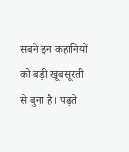सबने इन कहानियों को बड़ी खूबसूरती से बुना है। पढ़ते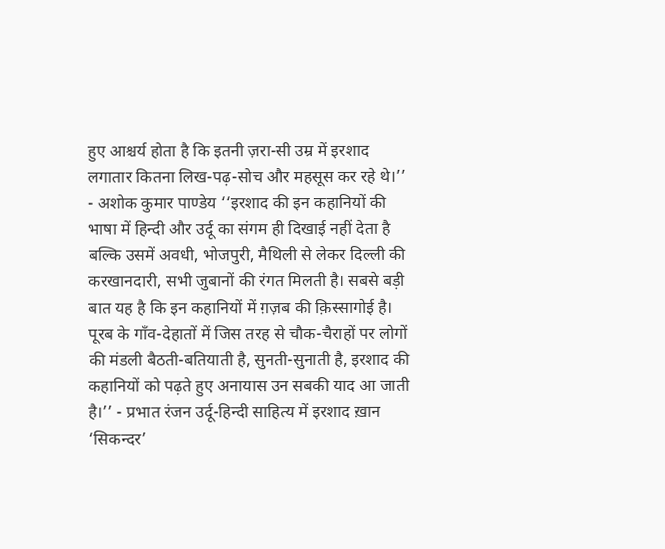हुए आश्चर्य होता है कि इतनी ज़रा-सी उम्र में इरशाद लगातार कितना लिख-पढ़-सोच और महसूस कर रहे थे।’’ - अशोक कुमार पाण्डेय ‘‘इरशाद की इन कहानियों की भाषा में हिन्दी और उर्दू का संगम ही दिखाई नहीं देता है बल्कि उसमें अवधी, भोजपुरी, मैथिली से लेकर दिल्ली की करखानदारी, सभी जुबानों की रंगत मिलती है। सबसे बड़ी बात यह है कि इन कहानियों में ग़ज़ब की क़िस्सागोई है। पूरब के गाँव-देहातों में जिस तरह से चौक-चैराहों पर लोगों की मंडली बैठती-बतियाती है, सुनती-सुनाती है, इरशाद की कहानियों को पढ़ते हुए अनायास उन सबकी याद आ जाती है।’’ - प्रभात रंजन उर्दू-हिन्दी साहित्य में इरशाद ख़ान ‘सिकन्दर’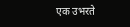एक उभरते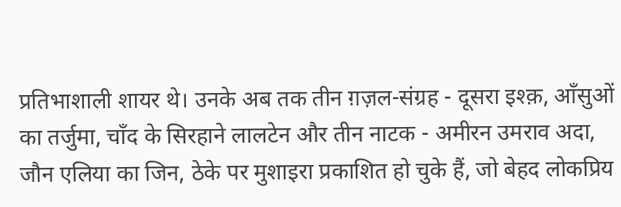प्रतिभाशाली शायर थे। उनके अब तक तीन ग़ज़ल-संग्रह - दूसरा इश्क़, आँसुओं का तर्जुमा, चाँद के सिरहाने लालटेन और तीन नाटक - अमीरन उमराव अदा, जौन एलिया का जिन, ठेके पर मुशाइरा प्रकाशित हो चुके हैं, जो बेहद लोकप्रिय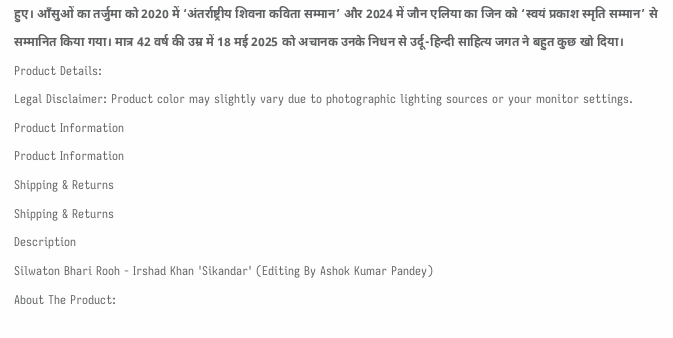हुए। आँसुओं का तर्जुमा को 2020 में ‘अंतर्राष्ट्रीय शिवना कविता सम्मान’ और 2024 में जौन एलिया का जिन को ‘स्वयं प्रकाश स्मृति सम्मान’ से सम्मानित किया गया। मात्र 42 वर्ष की उम्र में 18 मई 2025 को अचानक उनके निधन से उर्दू-हिन्दी साहित्य जगत ने बहुत कुछ खो दिया।
Product Details:
Legal Disclaimer: Product color may slightly vary due to photographic lighting sources or your monitor settings.
Product Information
Product Information
Shipping & Returns
Shipping & Returns
Description
Silwaton Bhari Rooh - Irshad Khan 'Sikandar' (Editing By Ashok Kumar Pandey)
About The Product: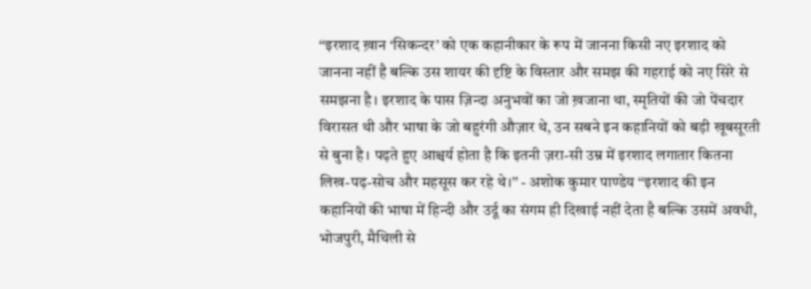‘‘इरशाद ख़ान ‘सिकन्दर’ को एक कहानीकार के रूप में जानना किसी नए इरशाद को जानना नहीं है बल्कि उस शायर की दृष्टि के विस्तार और समझ की गहराई को नए सिरे से समझना है। इरशाद के पास ज़िन्दा अनुभवों का जो ख़जाना था, स्मृतियों की जो पेंचदार विरासत थी और भाषा के जो बहुरंगी औज़ार थे, उन सबने इन कहानियों को बड़ी खूबसूरती से बुना है। पढ़ते हुए आश्चर्य होता है कि इतनी ज़रा-सी उम्र में इरशाद लगातार कितना लिख-पढ़-सोच और महसूस कर रहे थे।’’ - अशोक कुमार पाण्डेय ‘‘इरशाद की इन कहानियों की भाषा में हिन्दी और उर्दू का संगम ही दिखाई नहीं देता है बल्कि उसमें अवधी, भोजपुरी, मैथिली से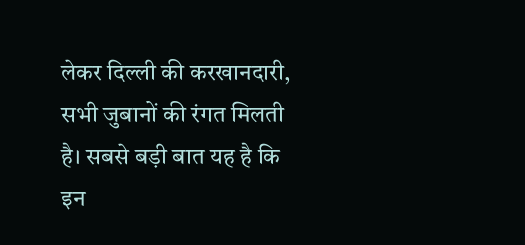लेकर दिल्ली की करखानदारी, सभी जुबानों की रंगत मिलती है। सबसे बड़ी बात यह है कि इन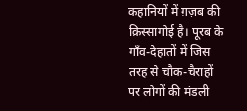कहानियों में ग़ज़ब की क़िस्सागोई है। पूरब के गाँव-देहातों में जिस तरह से चौक-चैराहों पर लोगों की मंडली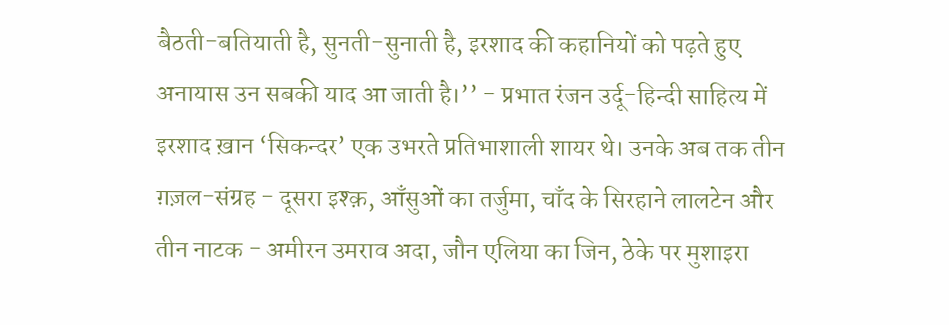बैठती-बतियाती है, सुनती-सुनाती है, इरशाद की कहानियों को पढ़ते हुए अनायास उन सबकी याद आ जाती है।’’ - प्रभात रंजन उर्दू-हिन्दी साहित्य में इरशाद ख़ान ‘सिकन्दर’ एक उभरते प्रतिभाशाली शायर थे। उनके अब तक तीन ग़ज़ल-संग्रह - दूसरा इश्क़, आँसुओं का तर्जुमा, चाँद के सिरहाने लालटेन और तीन नाटक - अमीरन उमराव अदा, जौन एलिया का जिन, ठेके पर मुशाइरा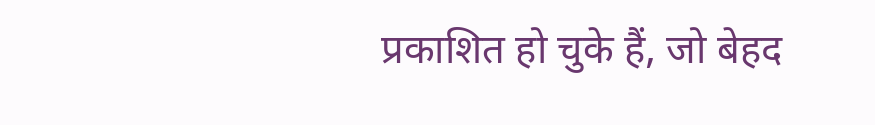प्रकाशित हो चुके हैं, जो बेहद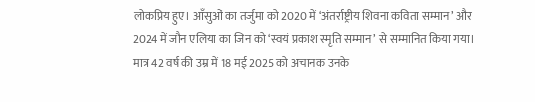लोकप्रिय हुए। आँसुओं का तर्जुमा को 2020 में ‘अंतर्राष्ट्रीय शिवना कविता सम्मान’ और 2024 में जौन एलिया का जिन को ‘स्वयं प्रकाश स्मृति सम्मान’ से सम्मानित किया गया। मात्र 42 वर्ष की उम्र में 18 मई 2025 को अचानक उनके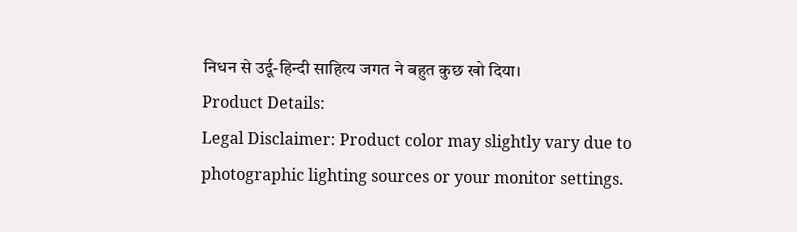निधन से उर्दू-हिन्दी साहित्य जगत ने बहुत कुछ खो दिया।
Product Details:
Legal Disclaimer: Product color may slightly vary due to photographic lighting sources or your monitor settings.